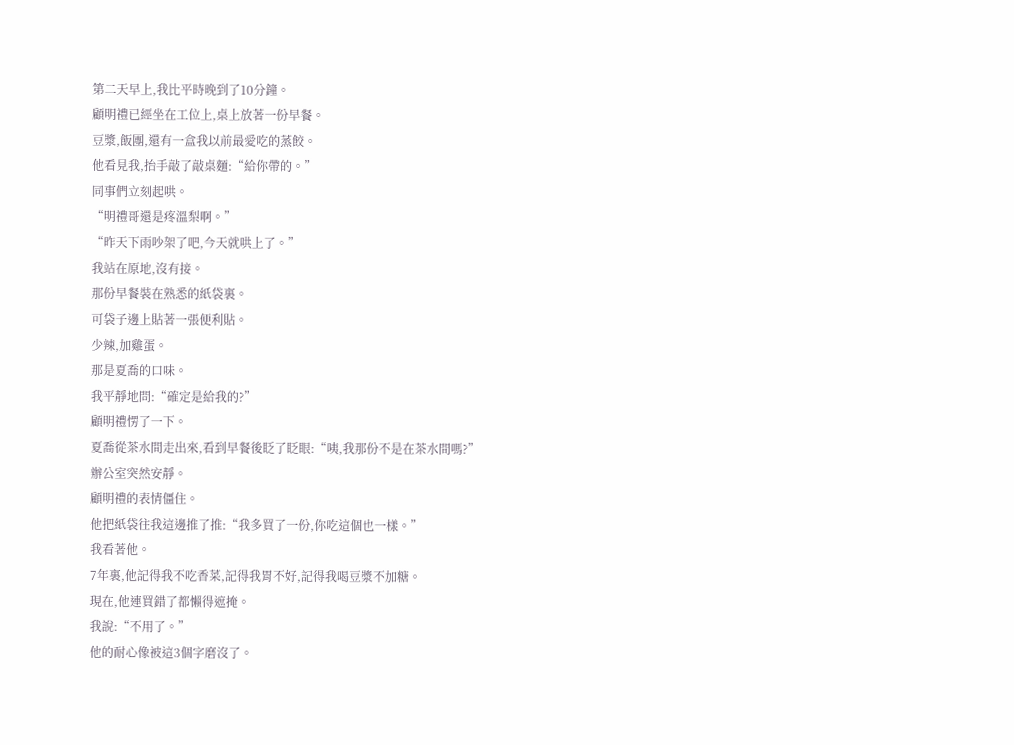第二天早上,我比平時晚到了10分鐘。
顧明禮已經坐在工位上,桌上放著一份早餐。
豆漿,飯團,還有一盒我以前最愛吃的蒸餃。
他看見我,抬手敲了敲桌麵:“給你帶的。”
同事們立刻起哄。
“明禮哥還是疼溫梨啊。”
“昨天下雨吵架了吧,今天就哄上了。”
我站在原地,沒有接。
那份早餐裝在熟悉的紙袋裏。
可袋子邊上貼著一張便利貼。
少辣,加雞蛋。
那是夏喬的口味。
我平靜地問:“確定是給我的?”
顧明禮愣了一下。
夏喬從茶水間走出來,看到早餐後眨了眨眼:“咦,我那份不是在茶水間嗎?”
辦公室突然安靜。
顧明禮的表情僵住。
他把紙袋往我這邊推了推:“我多買了一份,你吃這個也一樣。”
我看著他。
7年裏,他記得我不吃香菜,記得我胃不好,記得我喝豆漿不加糖。
現在,他連買錯了都懶得遮掩。
我說:“不用了。”
他的耐心像被這3個字磨沒了。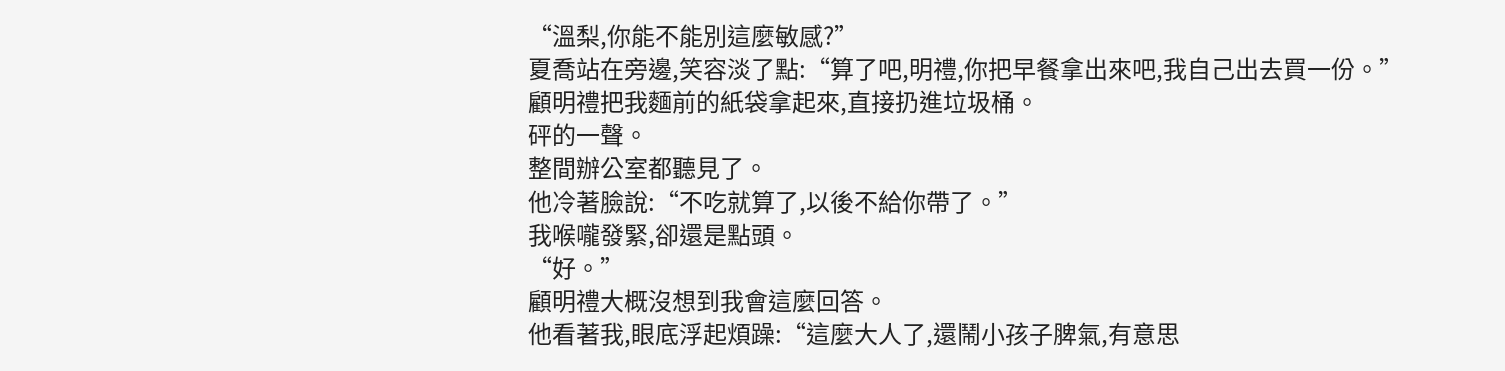“溫梨,你能不能別這麼敏感?”
夏喬站在旁邊,笑容淡了點:“算了吧,明禮,你把早餐拿出來吧,我自己出去買一份。”
顧明禮把我麵前的紙袋拿起來,直接扔進垃圾桶。
砰的一聲。
整間辦公室都聽見了。
他冷著臉說:“不吃就算了,以後不給你帶了。”
我喉嚨發緊,卻還是點頭。
“好。”
顧明禮大概沒想到我會這麼回答。
他看著我,眼底浮起煩躁:“這麼大人了,還鬧小孩子脾氣,有意思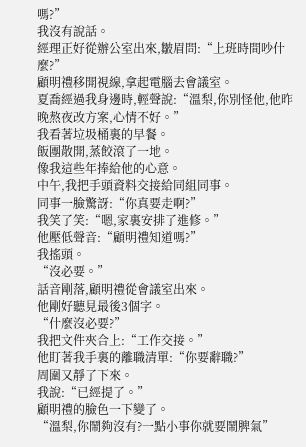嗎?”
我沒有說話。
經理正好從辦公室出來,皺眉問:“上班時間吵什麼?”
顧明禮移開視線,拿起電腦去會議室。
夏喬經過我身邊時,輕聲說:“溫梨,你別怪他,他昨晚熬夜改方案,心情不好。”
我看著垃圾桶裏的早餐。
飯團散開,蒸餃滾了一地。
像我這些年捧給他的心意。
中午,我把手頭資料交接給同組同事。
同事一臉驚訝:“你真要走啊?”
我笑了笑:“嗯,家裏安排了進修。”
他壓低聲音:“顧明禮知道嗎?”
我搖頭。
“沒必要。”
話音剛落,顧明禮從會議室出來。
他剛好聽見最後3個字。
“什麼沒必要?”
我把文件夾合上:“工作交接。”
他盯著我手裏的離職清單:“你要辭職?”
周圍又靜了下來。
我說:“已經提了。”
顧明禮的臉色一下變了。
“溫梨,你鬧夠沒有?一點小事你就要鬧脾氣”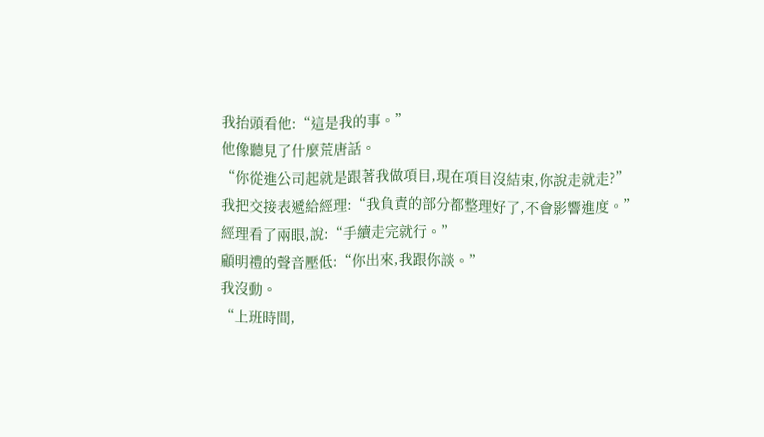我抬頭看他:“這是我的事。”
他像聽見了什麼荒唐話。
“你從進公司起就是跟著我做項目,現在項目沒結束,你說走就走?”
我把交接表遞給經理:“我負責的部分都整理好了,不會影響進度。”
經理看了兩眼,說:“手續走完就行。”
顧明禮的聲音壓低:“你出來,我跟你談。”
我沒動。
“上班時間,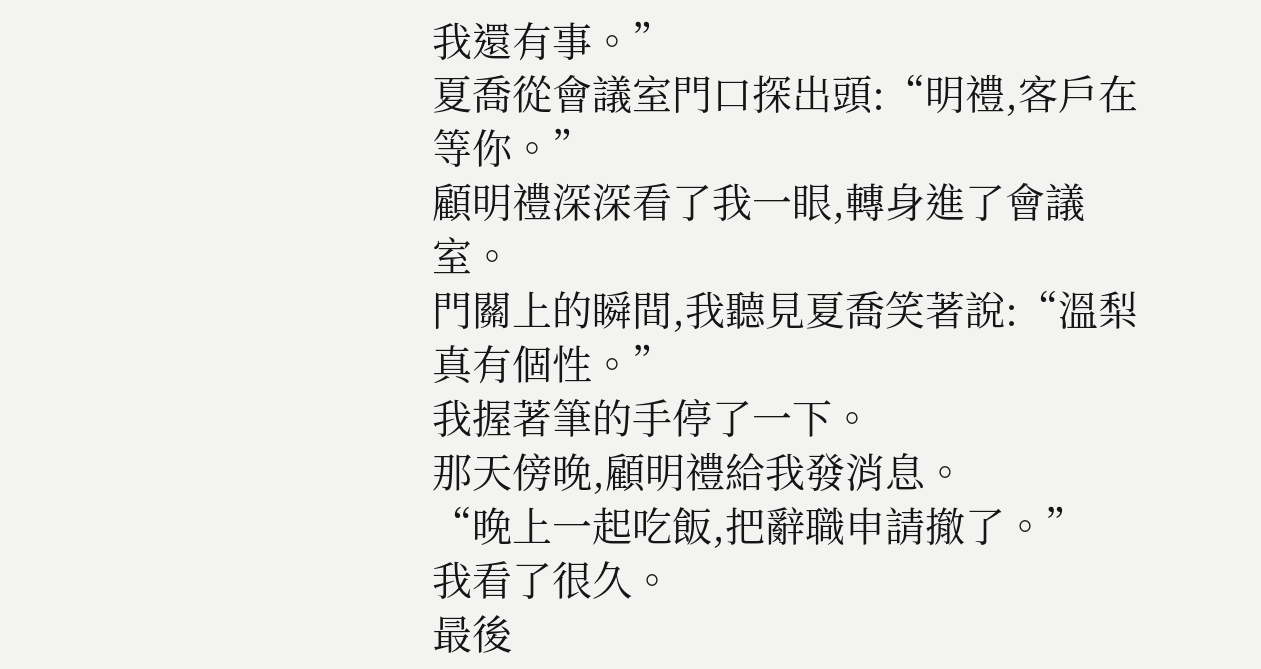我還有事。”
夏喬從會議室門口探出頭:“明禮,客戶在等你。”
顧明禮深深看了我一眼,轉身進了會議室。
門關上的瞬間,我聽見夏喬笑著說:“溫梨真有個性。”
我握著筆的手停了一下。
那天傍晚,顧明禮給我發消息。
“晚上一起吃飯,把辭職申請撤了。”
我看了很久。
最後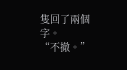隻回了兩個字。
“不撤。”